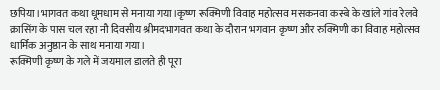छपिया।भागवत कथा धूमधाम से मनाया गया।कृष्ण रूक्मिणी विवाह महोत्सव मसकनवा कस्बे के खांले गांव रेलवे क्रासिंग के पास चल रहा नौ दिवसीय श्रीमदभागवत कथा के दौरान भगवान कृष्ण और रुक्मिणी का विवाह महोत्सव धार्मिक अनुष्ठान के साथ मनाया गया।
रूक्मिणी कृष्ण के गले में जयमाल डालते ही पूरा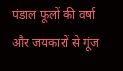पंडाल फूलों की वर्षा और जयकारों से गूंज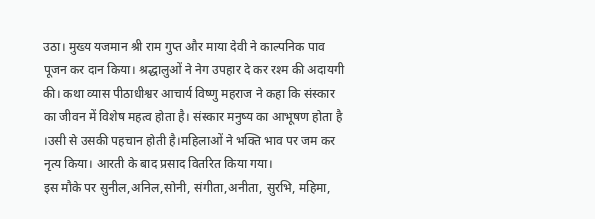उठा। मुख्य यजमान श्री राम गुप्त और माया देवी ने काल्पनिक पाव पूजन कर दान किया। श्रद्धालुओं ने नेग उपहार दे कर रश्म की अदायगी की। कथा व्यास पीठाधीश्वर आचार्य विष्णु महराज ने कहा कि संस्कार का जीवन में विशेष महत्व होता है। संस्कार मनुष्य का आभूषण होता है ।उसी से उसकी पहचान होती है।महिलाओं ने भक्ति भाव पर जम कर नृत्य किया। आरती के बाद प्रसाद वितरित किया गया।
इस मौके पर सुनील,अनिल,सोनी, संगीता,अनीता, सुरभि, महिमा,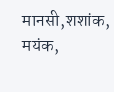मानसी,शशांक, मयंक,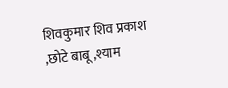शिवकुमार शिव प्रकाश ,छोटे बाबू ,श्याम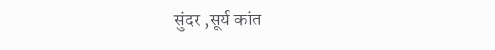सुंदर ,सूर्य कांत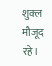शुक्ल मौजूद रहे।